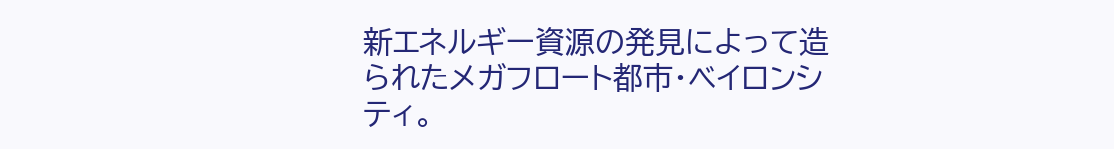新エネルギー資源の発見によって造られたメガフロート都市・ベイロンシティ。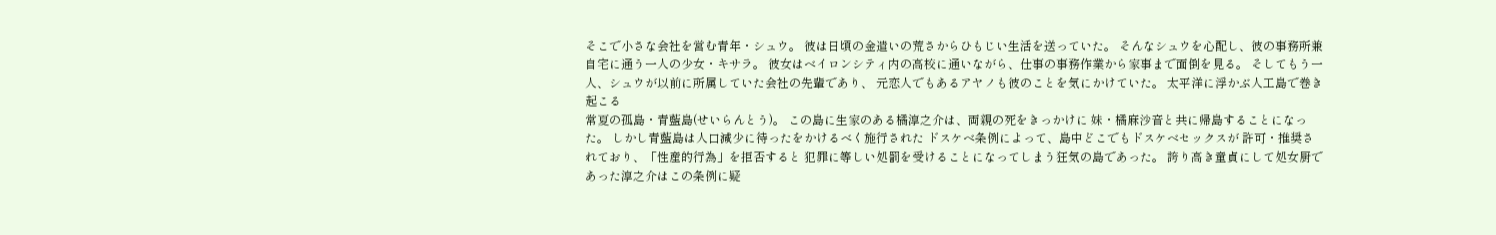そこで小さな会社を営む青年・シュウ。 彼は日頃の金遣いの荒さからひもじい生活を送っていた。 そんなシュウを心配し、彼の事務所兼自宅に通う一人の少女・キサラ。 彼女はベイロンシティ内の高校に通いながら、仕事の事務作業から家事まで面倒を見る。 そしてもう一人、シュウが以前に所属していた会社の先輩であり、 元恋人でもあるアヤノも彼のことを気にかけていた。 太平洋に浮かぶ人工島で巻き起こる
常夏の孤島・青藍島(せいらんとう)。 この島に生家のある橘淳之介は、両親の死をきっかけに 妹・橘麻沙音と共に帰島することになった。 しかし青藍島は人口減少に待ったをかけるべく施行された ドスケベ条例によって、島中どこでもドスケベセックスが 許可・推奨されており、「性産的行為」を拒否すると 犯罪に等しい処罰を受けることになってしまう狂気の島であった。 誇り高き童貞にして処女厨であった淳之介はこの条例に疑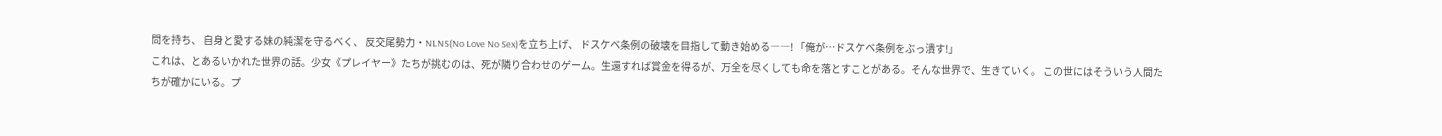問を持ち、 自身と愛する妹の純潔を守るべく、 反交尾勢力・NLNS(No Love No Sex)を立ち上げ、 ドスケベ条例の破壊を目指して動き始める――! 「俺が…ドスケベ条例をぶっ潰す!」
これは、とあるいかれた世界の話。少女《プレイヤー》たちが挑むのは、死が隣り合わせのゲーム。生還すれば賞金を得るが、万全を尽くしても命を落とすことがある。そんな世界で、生きていく。 この世にはそういう人間たちが確かにいる。プ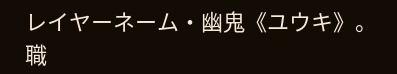レイヤーネーム・幽鬼《ユウキ》。 職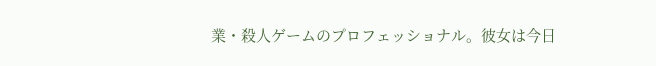業・殺人ゲームのプロフェッショナル。彼女は今日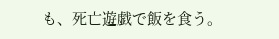も、死亡遊戯で飯を食う。